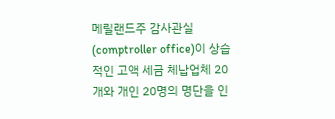메릴랜드주 감사관실(comptroller office)이 상습적인 고액 세금 체납업체 20개와 개인 20명의 명단을 인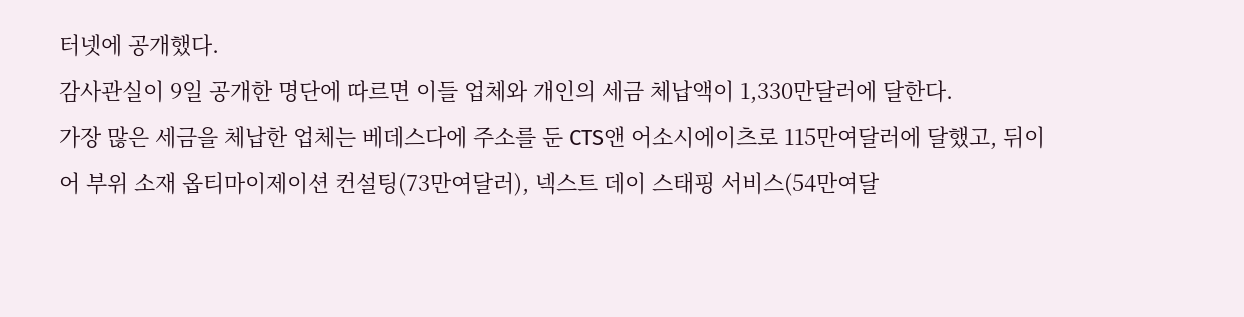터넷에 공개했다.
감사관실이 9일 공개한 명단에 따르면 이들 업체와 개인의 세금 체납액이 1,330만달러에 달한다.
가장 많은 세금을 체납한 업체는 베데스다에 주소를 둔 CTS앤 어소시에이츠로 115만여달러에 달했고, 뒤이어 부위 소재 옵티마이제이션 컨설팅(73만여달러), 넥스트 데이 스태핑 서비스(54만여달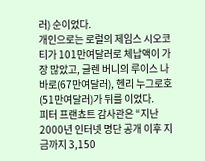러) 순이었다.
개인으로는 로럴의 제임스 시오코티가 101만여달러로 체납액이 가장 많았고, 글렌 버니의 루이스 나바로(67만여달러), 헨리 누그로호(51만여달러)가 뒤를 이었다.
피터 프랜쵸트 감사관은 “지난 2000년 인터넷 명단 공개 이후 지금까지 3,150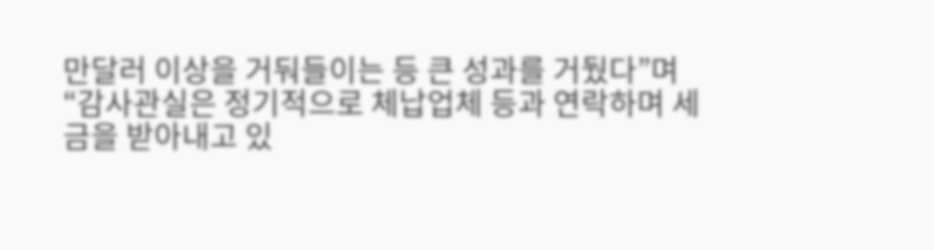만달러 이상을 거둬들이는 등 큰 성과를 거뒀다”며 “감사관실은 정기적으로 체납업체 등과 연락하며 세금을 받아내고 있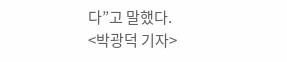다”고 말했다.
<박광덕 기자>